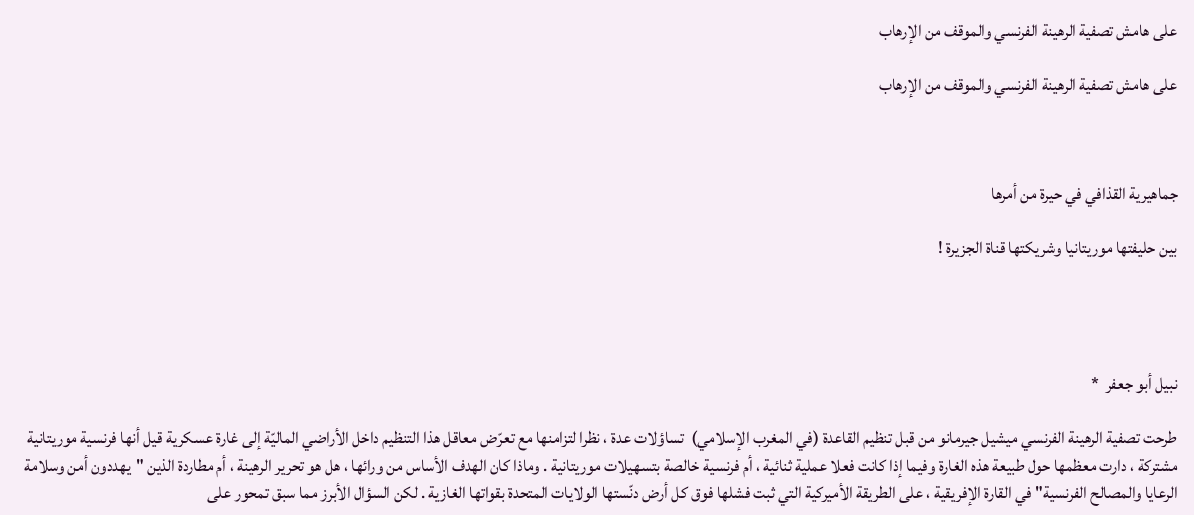على هامش تصفية الرهينة الفرنسي والموقف من الإرهاب

على هامش تصفية الرهينة الفرنسي والموقف من الإرهاب



جماهيرية القذافي في حيرة من أمرها

بين حليفتها موريتانيا وشريكتها قناة الجزيرة !




نبيل أبو جعفر  *

طرحت تصفية الرهينة الفرنسي ميشيل جيرمانو من قبل تنظيم القاعدة (في المغرب الإسلامي)  تساؤلات عدة ، نظرا لتزامنها مع تعرّض معاقل هذا التنظيم داخل الأراضي الماليّة إلى غارة عسكرية قيل أنها فرنسية موريتانية مشتركة ، دارت معظمها حول طبيعة هذه الغارة وفيما إذا كانت فعلا عملية ثنائية ، أم فرنسية خالصة بتسهيلات موريتانية . وماذا كان الهدف الأساس من ورائها ، هل هو تحرير الرهينة ، أم مطاردة الذين "يهددون أمن وسلامة الرعايا والمصالح الفرنسية" في القارة الإفريقية ، على الطريقة الأميركية التي ثبت فشلها فوق كل أرض دنّستها الولايات المتحدة بقواتها الغازية . لكن السؤال الأبرز مما سبق تمحور على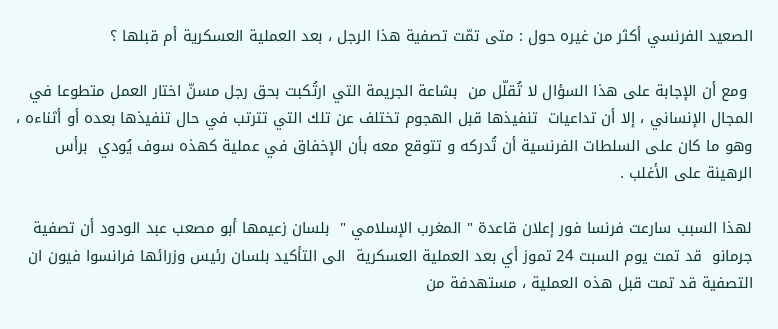الصعيد الفرنسي أكثر من غيره حول : متى تمّت تصفية هذا الرجل ، بعد العملية العسكرية أم قبلها ؟

 ومع أن الإجابة على هذا السؤال لا تُقلّل من  بشاعة الجريمة التي ارتُكبت بحق رجل مسنّ اختار العمل متطوعا في المجال الإنساني ، إلا أن تداعيات  تنفيذها قبل الهجوم تختلف عن تلك التي تترتب في حال تنفيذها بعده أو أثناءه ، وهو ما كان على السلطات الفرنسية أن تُدركه و تتوقع معه بأن الإخفاق في عملية كهذه سوف يُودي  برأس الرهينة على الأغلب .

لهذا السبب سارعت فرنسا فور إعلان قاعدة " المغرب الإسلامي "  بلسان زعيمها أبو مصعب عبد الودود أن تصفية جرمانو  قد تمت يوم السبت 24 تموز أي بعد العملية العسكرية  الى التأكيد بلسان رئيس وزرائها فرانسوا فيون ان التصفية قد تمت قبل هذه العملية ، مستهدفة من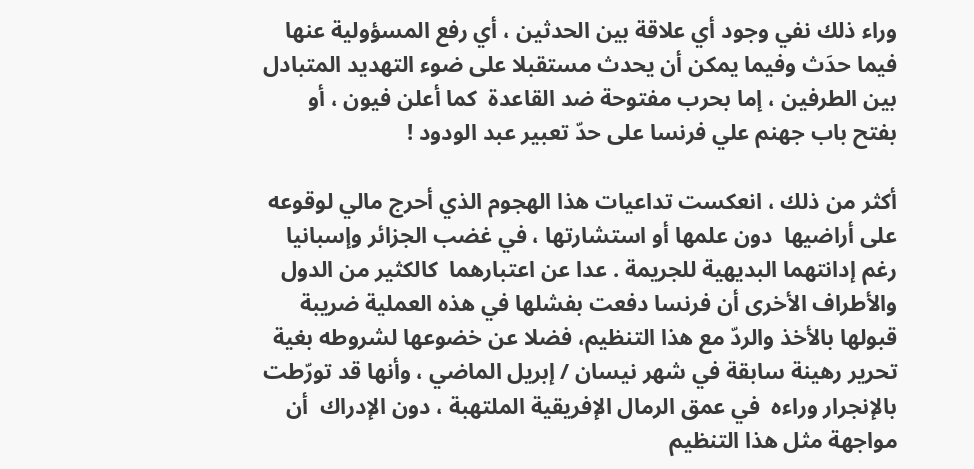وراء ذلك نفي وجود أي علاقة بين الحدثين ، أي رفع المسؤولية عنها فيما حدَث وفيما يمكن أن يحدث مستقبلا على ضوء التهديد المتبادل بين الطرفين ، إما بحرب مفتوحة ضد القاعدة  كما أعلن فيون ، أو بفتح باب جهنم علي فرنسا على حدّ تعبير عبد الودود !

أكثر من ذلك ، انعكست تداعيات هذا الهجوم الذي أحرج مالي لوقوعه على أراضيها  دون علمها أو استشارتها ، في غضب الجزائر وإسبانيا رغم إدانتهما البديهية للجريمة . عدا عن اعتبارهما  كالكثير من الدول والأطراف الأخرى أن فرنسا دفعت بفشلها في هذه العملية ضريبة  قبولها بالأخذ والردّ مع هذا التنظيم، فضلا عن خضوعها لشروطه بغية تحرير رهينة سابقة في شهر نيسان / إبريل الماضي ، وأنها قد تورّطت بالإنجرار وراءه  في عمق الرمال الإفريقية الملتهبة ، دون الإدراك  أن مواجهة مثل هذا التنظيم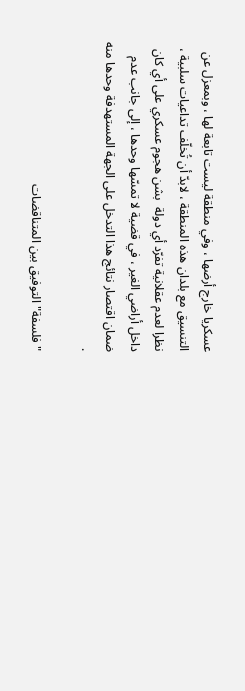عسكريا خارج أرضها ، وفي منطقة ليست تابعة لها ، وبمعزل عن التنسيق مع بلدان هذه المنطقة ، لابدّ أن تُخلّف تداعيات سلبية ، نظرا لعدم عقلانية تفرّد أي دولة  بشن هجوم عسكري على أي كان داخل أراضي الغير ، في قضية لا تمسّها وحدها ، إلى جانب عدم ضمان اقتصار نتائج هذا التدخل على الجهة المستهدفة وحدها منه  .

"فلسفة" التوفيق بين المتناقضات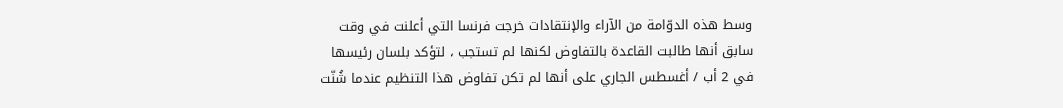وسط هذه الدوّامة من الآراء والإنتقادات خرجت فرنسا التي أعلنت في وقت سابق أنها طالبت القاعدة بالتفاوض لكنها لم تستجب ، لتؤكد بلسان رئيسها في 2 أب / أغسطس الجاري على أنها لم تكن تفاوض هذا التنظيم عندما شُنّت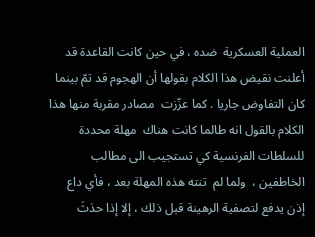العملية العسكرية  ضده ، في حين كانت القاعدة قد أعلنت نقيض هذا الكلام بقولها أن الهجوم قد تمّ بينما  كان التفاوض جاريا . كما عزّزت  مصادر مقربة منها هذا الكلام بالقول انه طالما كانت هناك  مهلة محددة  للسلطات الفرنسية كي تستجيب الى مطالب الخاطفين ،  ولما لم  تنته هذه المهلة بعد ، فأي داع إذن يدفع لتصفية الرهينة قبل ذلك ، إلا إذا حدَثَ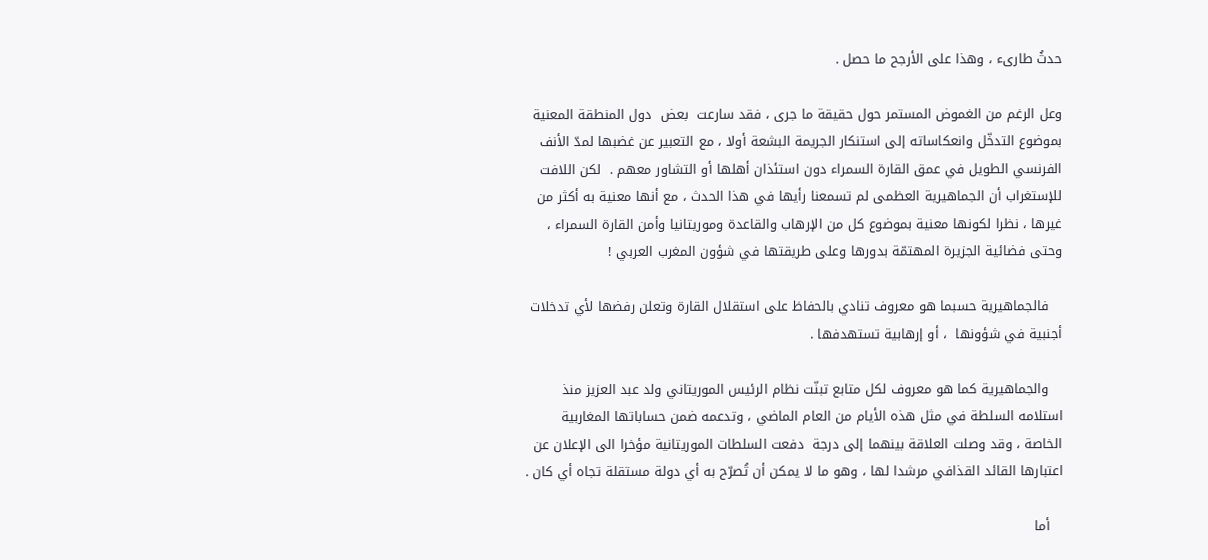حدثُ طارىء ، وهذا على الأرجح ما حصل .

وعل الرغم من الغموض المستمر حول حقيقة ما جرى ، فقد سارعت  بعض  دول المنطقة المعنية بموضوع التدخّل وانعكاساته إلى استنكار الجريمة البشعة أولا ، مع التعبير عن غضبها لمدّ الأنف الفرنسي الطويل في عمق القارة السمراء دون استئذان أهلها أو التشاور معهم .  لكن اللافت للإستغراب أن الجماهيرية العظمى لم تسمعنا رأيها في هذا الحدث ، مع أنها معنية به أكثر من غيرها ، نظرا لكونها معنية بموضوع كل من الإرهاب والقاعدة وموريتانيا وأمن القارة السمراء ، وحتى فضائية الجزيرة المهتمّة بدورها وعلى طريقتها في شؤون المغرب العربي !

   فالجماهيرية حسبما هو معروف تنادي بالحفاظ على استقلال القارة وتعلن رفضها لأي تدخلات أجنبية في شؤونها  ، أو إرهابية تستهدفها .

   والجماهيرية كما هو معروف لكل متابع تبنّت نظام الرئيس الموريتاني ولد عبد العزيز منذ استلامه السلطة في مثل هذه الأيام من العام الماضي ، وتدعمه ضمن حساباتها المغاربية الخاصة ، وقد وصلت العلاقة بينهما إلى درجة  دفعت السلطات الموريتانية مؤخرا الى الإعلان عن اعتبارها القائد القذافي مرشدا لها ، وهو ما لا يمكن أن تُصرّح به أي دولة مستقلة تجاه أي كان .

   أما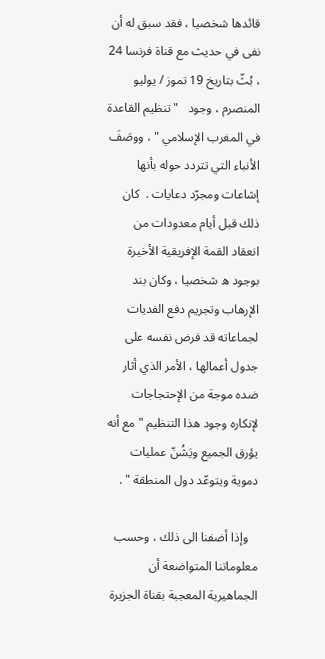قائدها شخصيا ، فقد سبق له أن نفى في حديث مع قناة فرنسا 24  ، بُثّ بتاريخ 19 تموز / يوليو المنصرم ، وجود   " تنظيم القاعدة في المغرب الإسلامي " ، ووصَفَ الأنباء التي تتردد حوله بأنها إشاعات ومجرّد دعايات .  كان ذلك قبل أيام معدودات من انعقاد القمة الإفريقية الأخيرة بوجود ه شخصيا ، وكان بند الإرهاب وتجريم دفع الفديات لجماعاته قد فرض نفسه على جدول أعمالها ، الأمر الذي أثار ضده موجة من الإحتجاجات لإنكاره وجود هذا التنظيم " مع أنه يؤرق الجميع ويَشُنّ عمليات دموية ويتوعّد دول المنطقة " .

   وإذا أضفنا الى ذلك ، وحسب معلوماتنا المتواضعة أن الجماهيرية المعجبة بقناة الجزيرة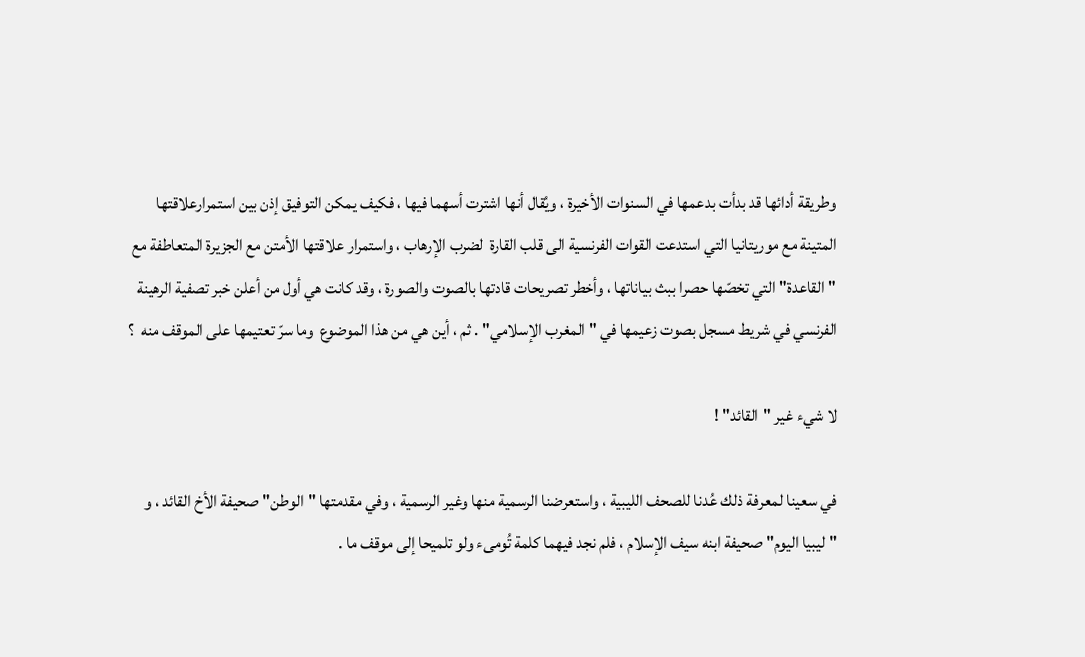وطريقة أدائها قد بدأت بدعمها في السنوات الأخيرة ، ويُقال أنها اشترت أسهما فيها ، فكيف يمكن التوفيق إذن بين استمرارعلاقتها المتينة مع موريتانيا التي استدعت القوات الفرنسية الى قلب القارة  لضرب الإرهاب ، واستمرار علاقتها الأمتن مع الجزيرة المتعاطفة مع "القاعدة" التي تخصّها حصرا ببث بياناتها ، وأخطر تصريحات قادتها بالصوت والصورة ، وقد كانت هي أول من أعلن خبر تصفية الرهينة الفرنسي في شريط مسجل بصوت زعيمها في " المغرب الإسلامي" . ثم ، أين هي من هذا الموضوع  وما سرّ تعتيمها على الموقف منه  ؟

لا شيء غير "القائد" !

في سعينا لمعرفة ذلك عُدنا للصحف الليبية ، واستعرضنا الرسمية منها وغير الرسمية ، وفي مقدمتها "الوطن" صحيفة الأخ القائد ، و "ليبيا اليوم" صحيفة ابنه سيف الإسلام ، فلم نجد فيهما كلمة تُومىء ولو تلميحا إلى موقف ما .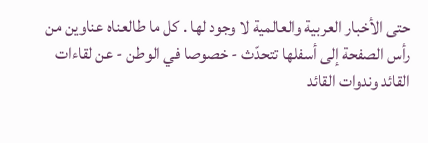حتى الأخبار العربية والعالمية لا وجود لها . كل ما طالعناه عناوين من رأس الصفحة إلى أسفلها تتحدّث - خصوصا في الوطن - عن لقاءات القائد وندوات القائد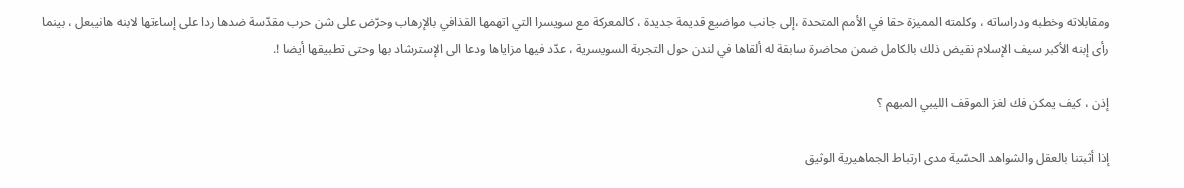ومقابلاته وخطبه ودراساته ، وكلمته المميزة حقا في الأمم المتحدة ،إلى جانب مواضيع قديمة جديدة ، كالمعركة مع سويسرا التي اتهمها القذافي بالإرهاب وحرّض على شن حرب مقدّسة ضدها ردا على إساءتها لابنه هانيبعل ، بينما رأى إبنه الأكبر سيف الإسلام نقيض ذلك بالكامل ضمن محاضرة سابقة له ألقاها في لندن حول التجربة السويسرية ، عدّد فيها مزاياها ودعا الى الإسترشاد بها وحتى تطبيقها أيضا !.

إذن ، كيف يمكن فك لغز الموقف الليبي المبهم ؟

إذا أثبتنا بالعقل والشواهد الحسّية مدى ارتباط الجماهيرية الوثيق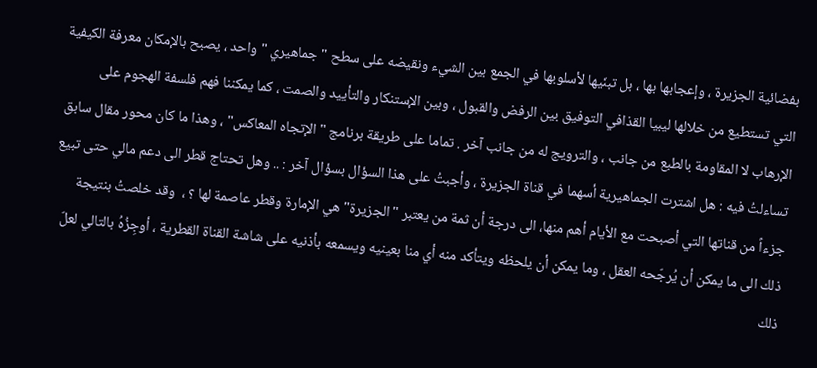بفضائية الجزيرة ، وإعجابها بها ، بل تبنّيها لأسلوبها في الجمع بين الشيء ونقيضه على سطح " جماهيري " واحد ، يصبح بالإمكان معرفة الكيفية التي تستطيع من خلالها ليبيا القذافي التوفيق بين الرفض والقبول ، وبين الإستنكار والتأييد والصمت ، كما يمكننا فهم فلسفة الهجوم على الإرهاب لا المقاومة بالطبع من جانب ، والترويج له من جانب آخر . تماما على طريقة برنامج "الإتجاه المعاكس" ، وهذا ما كان محور مقال سابق تساءلتُ فيه : هل اشترت الجماهيرية أسهما في قناة الجزيرة ، وأجبتُ على هذا السؤال بسؤال آخر : .. وهل تحتاج قطر الى دعم مالي حتى تبيع جزءاً من قناتها التي أصبحت مع الأيام أهم منها، الى درجة أن ثمة من يعتبر "الجزيرة" هي الإمارة وقطر عاصمة لها ؟ ،  وقد خلصتُ بنتيجة ذلك الى ما يمكن أن يُرجّحه العقل ، وما يمكن أن يلحظه ويتأكد منه أي منا بعينيه ويسمعه بأذنيه على شاشة القناة القطرية ، أوجِزُهُ بالتالي لعلّ ذلك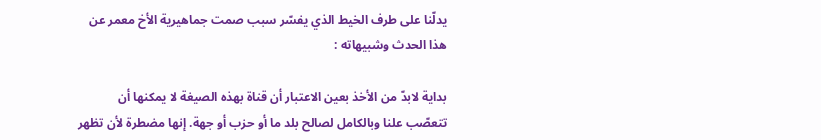يدلّنا على طرف الخيط الذي يفسّر سبب صمت جماهيرية الأخ معمر عن هذا الحدث وشبيهاته :

بداية لابدّ من الأخذ بعين الاعتبار أن قناة بهذه الصيغة لا يمكنها أن تتعصّب علنا وبالكامل لصالح بلد ما أو حزب أو جهة. إنها مضطرة لأن تظهر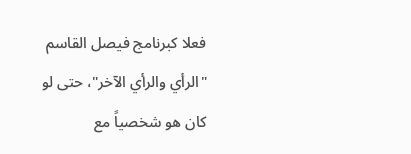فعلا كبرنامج فيصل القاسم "الرأي والرأي الآخر"، حتى لو كان هو شخصياً مع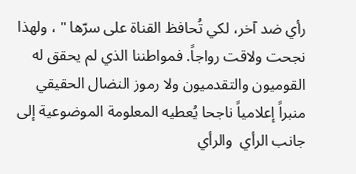رأي ضد آخر، لكي تُحافظ القناة على سرّها " ، ولهذا نجحت ولاقت رواجاً. فمواطننا الذي لم يحقق له القوميون والتقدميون ولا رموز النضال الحقيقي منبراً إعلامياً ناجحا يُعطيه المعلومة الموضوعية إلى جانب الرأي  والرأي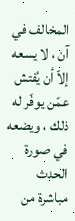المخالف في آن ، لا يسعه  إلاّ أن يُفتش عمّن يوفّر له ذلك ، ويضعه في صورة الحدث مباشرة من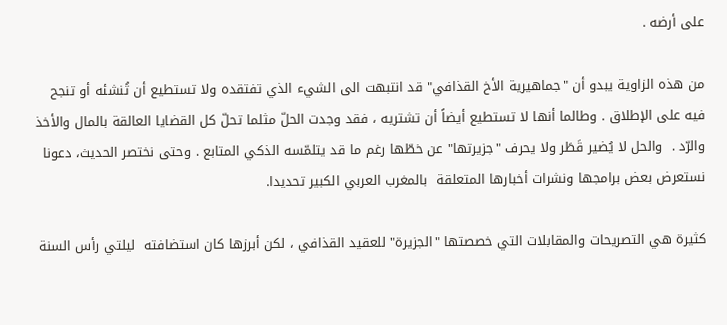على أرضه .

من هذه الزاوية يبدو أن "جماهيرية الأخ القذافي" قد انتبهت الى الشيء الذي تفتقده ولا تستطيع أن تُنشئه أو تنجح فيه على الإطلاق . وطالما أنها لا تستطيع أيضاً أن تشتريه ، فقد وجدت الحلّ مثلما تحلّ كل القضايا العالقة بالمال والأخذ والرّد .  والحل لا يُضير قَطَر ولا يحرف "جزيرتها" عن خطّها رغم ما قد يتلمّسه الذكي المتابع . وحتى نختصر الحديث، دعونا نستعرض بعض برامجها ونشرات أخبارها المتعلقة  بالمغرب العربي الكبير تحديدا.

كثيرة هي التصريحات والمقابلات التي خصصتها "الجزيرة" للعقيد القذافي ، لكن أبرزها كان استضافته  ليلتي رأس السنة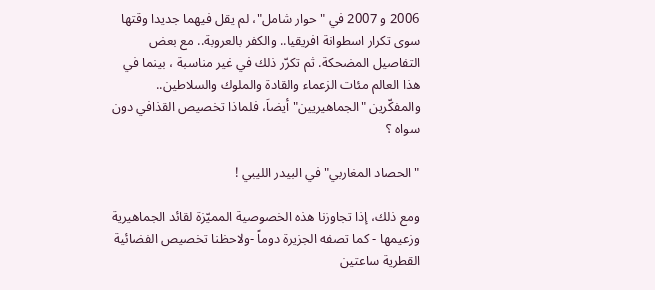2006 و 2007 في " حوار شامل"، لم يقل فيهما جديدا وقتها سوى تكرار اسطوانة افريقيا.. والكفر بالعروبة.. مع بعض التفاصيل المضحكة. ثم تكرّر ذلك في غير مناسبة ، بينما في هذا العالم مئات الزعماء والقادة والملوك والسلاطين.. والمفكّرين "الجماهيريين" أيضاَ، فلماذا تخصيص القذافي دون سواه ؟

"الحصاد المغاربي" في البيدر الليبي !

ومع ذلك، إذا تجاوزنا هذه الخصوصية المميّزة لقائد الجماهيرية وزعيمها - كما تصفه الجزيرة دوماً -ولاحظنا تخصيص الفضائية القطرية ساعتين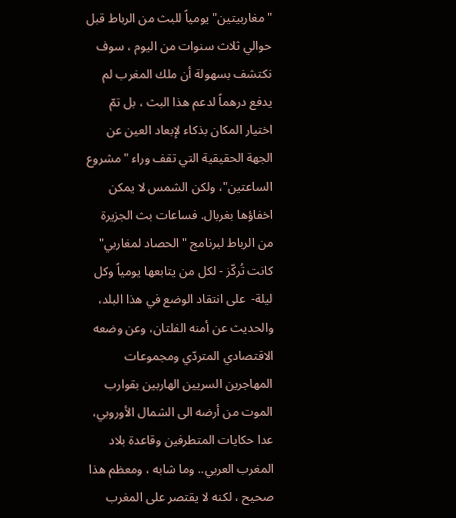"مغاربيتين" يومياً للبث من الرباط قبل حوالي ثلاث سنوات من اليوم ، سوف نكتشف بسهولة أن ملك المغرب لم يدفع درهماً لدعم هذا البث ، بل تمّ اختيار المكان بذكاء لإبعاد العين عن الجهة الحقيقية التي تقف وراء "مشروع الساعتين"، ولكن الشمس لا يمكن اخفاؤها بغربال. فساعات بث الجزيرة من الرباط لبرنامج " الحصاد لمغاربي" كانت تُركّز - لكل من يتابعها يومياً وكل ليلة-  على انتقاد الوضع في هذا البلد، والحديث عن أمنه الفلتان، وعن وضعه الاقتصادي المتردّي ومجموعات المهاجرين السريين الهاربين بقوارب الموت من أرضه الى الشمال الأوروبي، عدا حكايات المتطرفين وقاعدة بلاد المغرب العربي.. وما شابه ، ومعظم هذا صحيح ، لكنه لا يقتصر على المغرب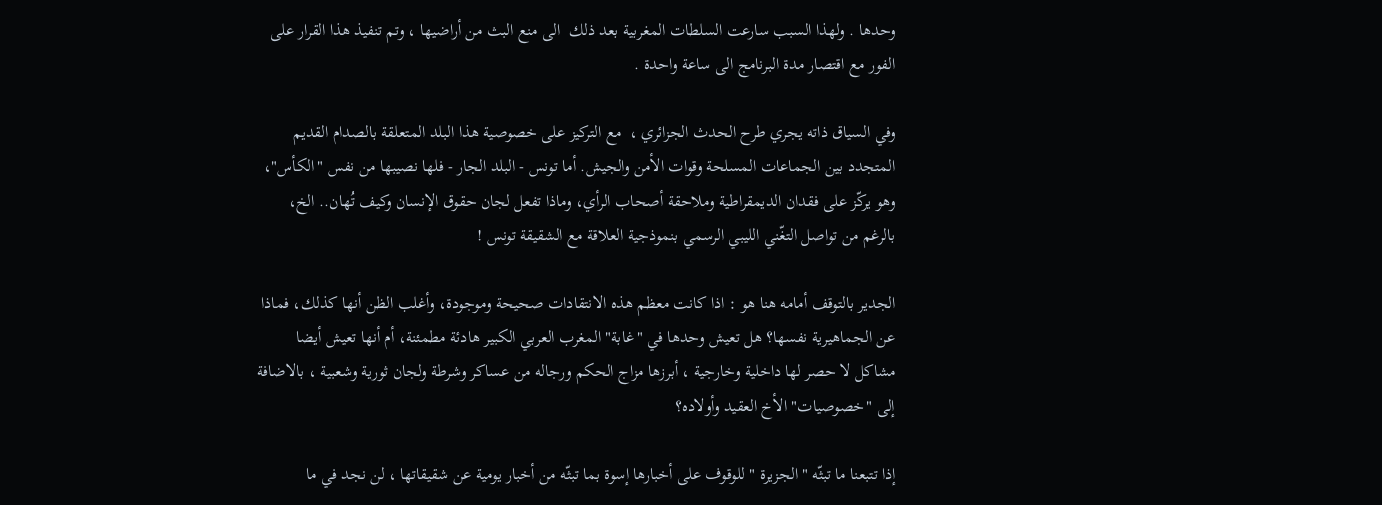وحدها . ولهذا السبب سارعت السلطات المغربية بعد ذلك  الى منع البث من أراضيها ، وتم تنفيذ هذا القرار على الفور مع اقتصار مدة البرنامج الى ساعة واحدة .

وفي السياق ذاته يجري طرح الحدث الجزائري ،  مع التركيز على خصوصية هذا البلد المتعلقة بالصدام القديم المتجدد بين الجماعات المسلحة وقوات الأمن والجيش. أما تونس - البلد الجار - فلها نصيبها من نفس "الكأس"، وهو يركّز على فقدان الديمقراطية وملاحقة أصحاب الرأي، وماذا تفعل لجان حقوق الإنسان وكيف تُهان.. الخ، بالرغم من تواصل التغّني الليبي الرسمي بنموذجية العلاقة مع الشقيقة تونس !

الجدير بالتوقف أمامه هنا هو : اذا كانت معظم هذه الانتقادات صحيحة وموجودة، وأغلب الظن أنها كذلك، فماذا عن الجماهيرية نفسها؟ هل تعيش وحدها في "غابة" المغرب العربي الكبير هادئة مطمئنة، أم أنها تعيش أيضا مشاكل لا حصر لها داخلية وخارجية ، أبرزها مزاج الحكم ورجاله من عساكر وشرطة ولجان ثورية وشعبية ، بالاضافة إلى "خصوصيات" الأخ العقيد وأولاده؟

إذا تتبعنا ما تبثّه " الجزيرة " للوقوف على أخبارها إسوة بما تبثّه من أخبار يومية عن شقيقاتها ، لن نجد في ما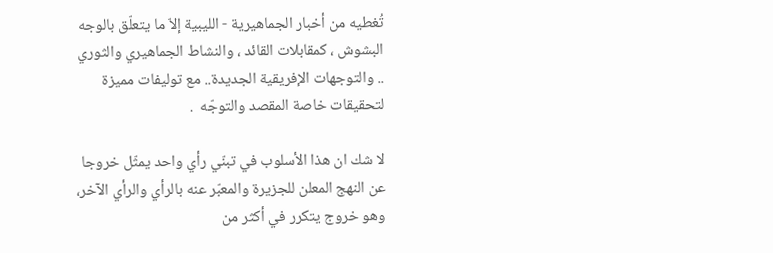تُغطيه من أخبار الجماهيرية - الليبية إلاّ ما يتعلّق بالوجه البشوش ، كمقابلات القائد ، والنشاط الجماهيري والثوري .. والتوجهات الإفريقية الجديدة.. مع توليفات مميزة لتحقيقات خاصة المقصد والتوجّه  .

لا شك ان هذا الأسلوب في تبنّي رأي واحد يمثّل خروجا عن النهج المعلن للجزيرة والمعبّر عنه بالرأي والرأي الآخر، وهو خروج يتكرر في أكثر من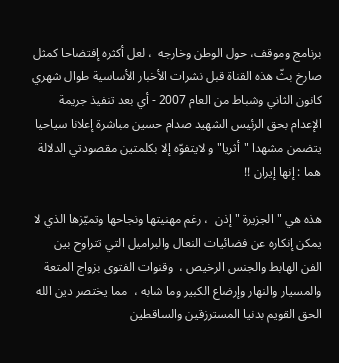برنامج وموقف، حول الوطن وخارجه  ، لعل أكثره إفتضاحا كمثل صارخ بثّ هذه القناة قبل نشرات الأخبار الأساسية طوال شهري كانون الثاني وشباط من العام 2007 - أي بعد تنفيذ جريمة الإعدام بحق الرئيس الشهيد صدام حسين مباشرة إعلانا سياحيا يتضمن مشهدا "أثريا" و لايتفوّه إلا بكلمتين مقصودتي الدلالة هما : إنها إيران !!

هذه هي " الجزيرة " إذن  ، رغم مهنيتها ونجاحها وتميّزها الذي لا يمكن إنكاره عن فضائيات النعال والبراميل التي تتراوح بين الفن الهابط والجنس الرخيص ،  وقنوات الفتوى بزواج المتعة والمسيار والنهار وإرضاع الكبير وما شابه ،  مما يختصر دين الله الحق القويم بدنيا المسترزقين والساقطين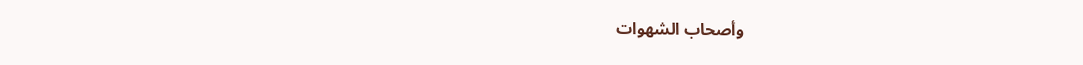وأصحاب الشهوات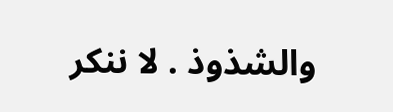والشذوذ . لا ننكر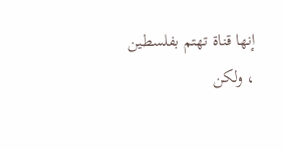إنها قناة تهتم بفلسطين  ، ولكن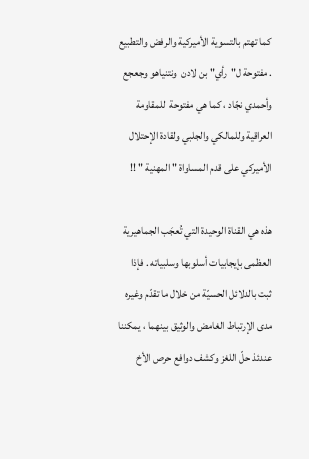كما تهتم بالتسوية الأميركية والرفض والتطبيع . مفتوحة ل"رأي" بن لادن  ونتنياهو وجعجع وأحمدي نجّاد ، كما هي مفتوحة  للمقاومة العراقية وللمالكي والجلبي ولقادة الإحتلال الأميركي على قدم المساواة " المهنية " !!

هذه هي القناة الوحيدة التي تُعجَب الجماهيرية العظمى بإيجابيات أسلوبها وسلبياته . فإذا ثبت بالدلائل الحسيّة من خلال ما تقدّم وغيره  مدى الإرتباط الغامض والوثيق بينهما ، يمكننا عندئذ حلّ اللغز وكشف دوافع حرص الأخ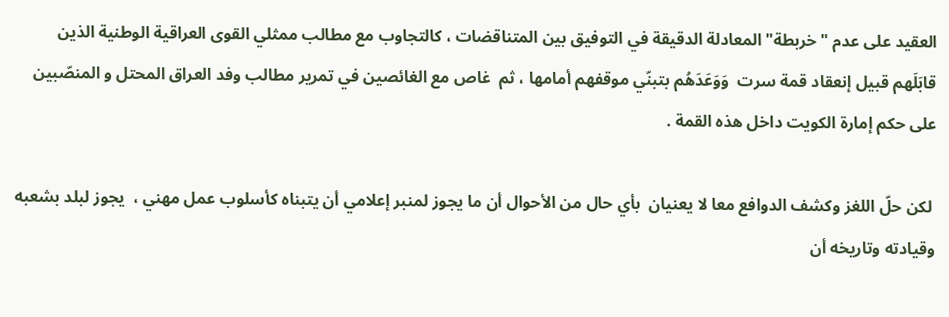العقيد على عدم "خربطة" المعادلة الدقيقة في التوفيق بين المتناقضات ، كالتجاوب مع مطالب ممثلي القوى العراقية الوطنية الذين قابَلَهم قبيل إنعقاد قمة سرت  وَوَعَدَهُم بتبنّي موقفهم أمامها ، ثم  غاص مع الغائصين في تمرير مطالب وفد العراق المحتل و المنصّبين على حكم إمارة الكويت داخل هذه القمة .

 لكن حلّ اللغز وكشف الدوافع معا لا يعنيان  بأي حال من الأحوال أن ما يجوز لمنبر إعلامي أن يتبناه كأسلوب عمل مهني ،  يجوز لبلد بشعبه وقيادته وتاريخه أن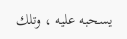يسحبه عليه ، وتلك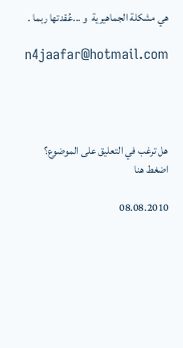هي مشكلة الجماهيرية  و ...عُقدتها ربما .

n4jaafar@hotmail.com




هل ترغب في التعليق على الموضوع؟ اضغط هنا

08.08.2010